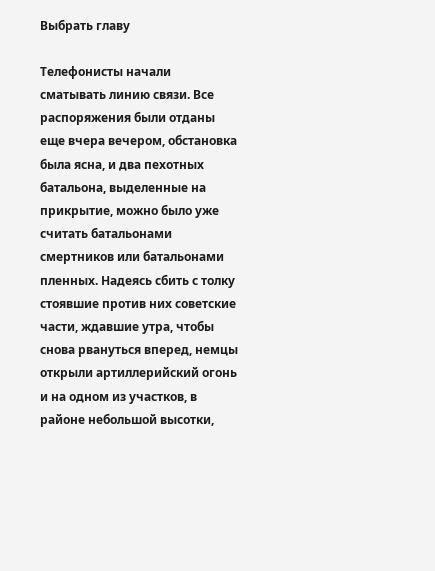Выбрать главу

Телефонисты начали сматывать линию связи. Все распоряжения были отданы еще вчера вечером, обстановка была ясна, и два пехотных батальона, выделенные на прикрытие, можно было уже считать батальонами смертников или батальонами пленных. Надеясь сбить с толку стоявшие против них советские части, ждавшие утра, чтобы снова рвануться вперед, немцы открыли артиллерийский огонь и на одном из участков, в районе небольшой высотки,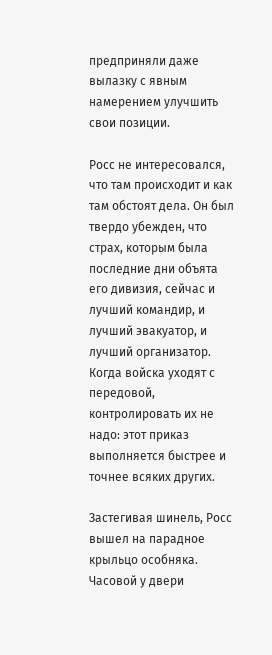предприняли даже вылазку с явным намерением улучшить свои позиции.

Росс не интересовался, что там происходит и как там обстоят дела. Он был твердо убежден, что страх, которым была последние дни объята его дивизия, сейчас и лучший командир, и лучший эвакуатор, и лучший организатор. Когда войска уходят с передовой, контролировать их не надо: этот приказ выполняется быстрее и точнее всяких других.

Застегивая шинель, Росс вышел на парадное крыльцо особняка. Часовой у двери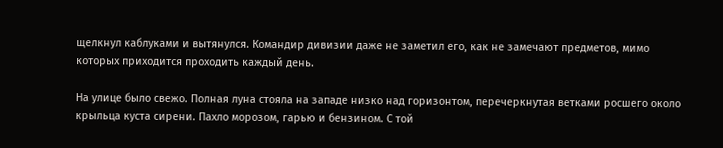щелкнул каблуками и вытянулся. Командир дивизии даже не заметил его, как не замечают предметов, мимо которых приходится проходить каждый день.

На улице было свежо. Полная луна стояла на западе низко над горизонтом, перечеркнутая ветками росшего около крыльца куста сирени. Пахло морозом, гарью и бензином. С той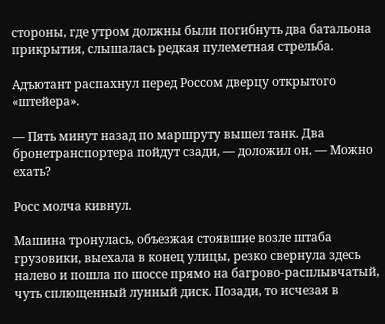стороны, где утром должны были погибнуть два батальона прикрытия, слышалась редкая пулеметная стрельба.

Адъютант распахнул перед Россом дверцу открытого «штейера».

— Пять минут назад по маршруту вышел танк. Два бронетранспортера пойдут сзади, — доложил он. — Можно ехать?

Росс молча кивнул.

Машина тронулась, объезжая стоявшие возле штаба грузовики, выехала в конец улицы, резко свернула здесь налево и пошла по шоссе прямо на багрово-расплывчатый, чуть сплющенный лунный диск. Позади, то исчезая в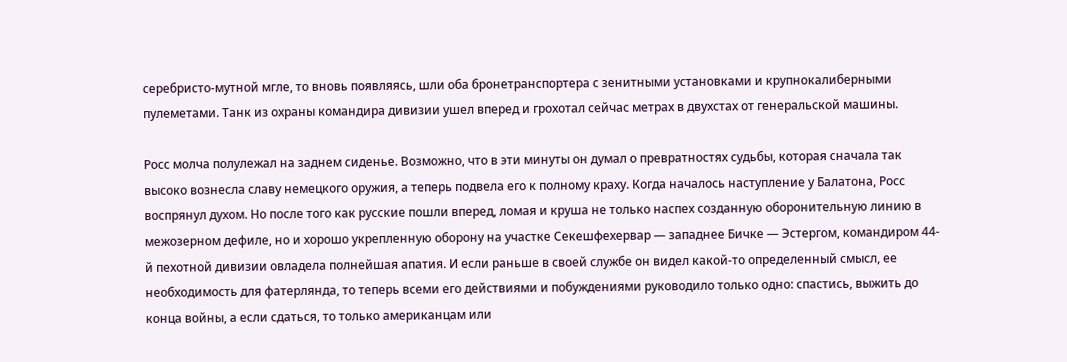серебристо-мутной мгле, то вновь появляясь, шли оба бронетранспортера с зенитными установками и крупнокалиберными пулеметами. Танк из охраны командира дивизии ушел вперед и грохотал сейчас метрах в двухстах от генеральской машины.

Росс молча полулежал на заднем сиденье. Возможно, что в эти минуты он думал о превратностях судьбы, которая сначала так высоко вознесла славу немецкого оружия, а теперь подвела его к полному краху. Когда началось наступление у Балатона, Росс воспрянул духом. Но после того как русские пошли вперед, ломая и круша не только наспех созданную оборонительную линию в межозерном дефиле, но и хорошо укрепленную оборону на участке Секешфехервар — западнее Бичке — Эстергом, командиром 44-й пехотной дивизии овладела полнейшая апатия. И если раньше в своей службе он видел какой-то определенный смысл, ее необходимость для фатерлянда, то теперь всеми его действиями и побуждениями руководило только одно: спастись, выжить до конца войны, а если сдаться, то только американцам или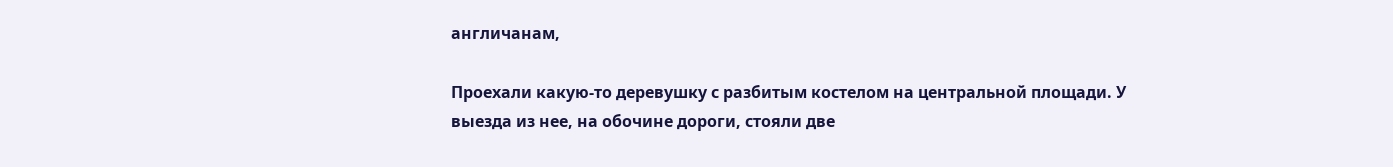англичанам,

Проехали какую-то деревушку с разбитым костелом на центральной площади. У выезда из нее, на обочине дороги, стояли две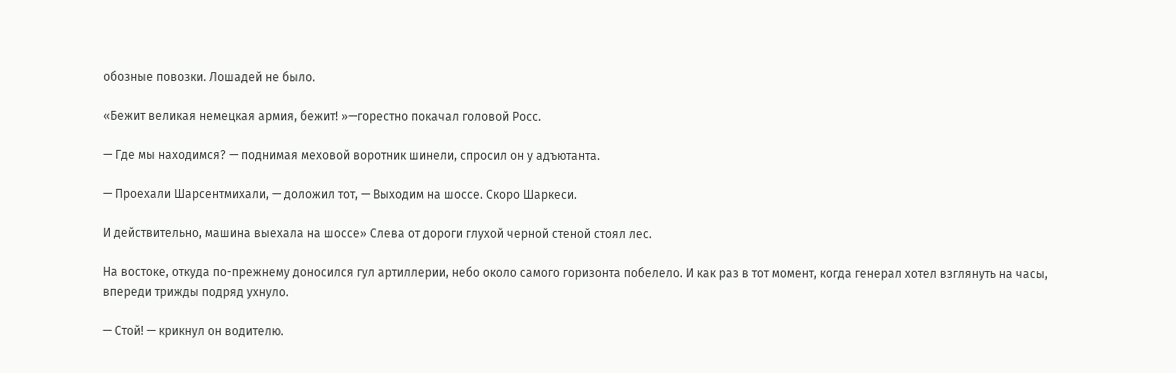обозные повозки. Лошадей не было.

«Бежит великая немецкая армия, бежит! »—горестно покачал головой Росс.

— Где мы находимся? — поднимая меховой воротник шинели, спросил он у адъютанта.

— Проехали Шарсентмихали, — доложил тот, — Выходим на шоссе. Скоро Шаркеси.

И действительно, машина выехала на шоссе» Слева от дороги глухой черной стеной стоял лес.

На востоке, откуда по-прежнему доносился гул артиллерии, небо около самого горизонта побелело. И как раз в тот момент, когда генерал хотел взглянуть на часы, впереди трижды подряд ухнуло.

— Стой! — крикнул он водителю.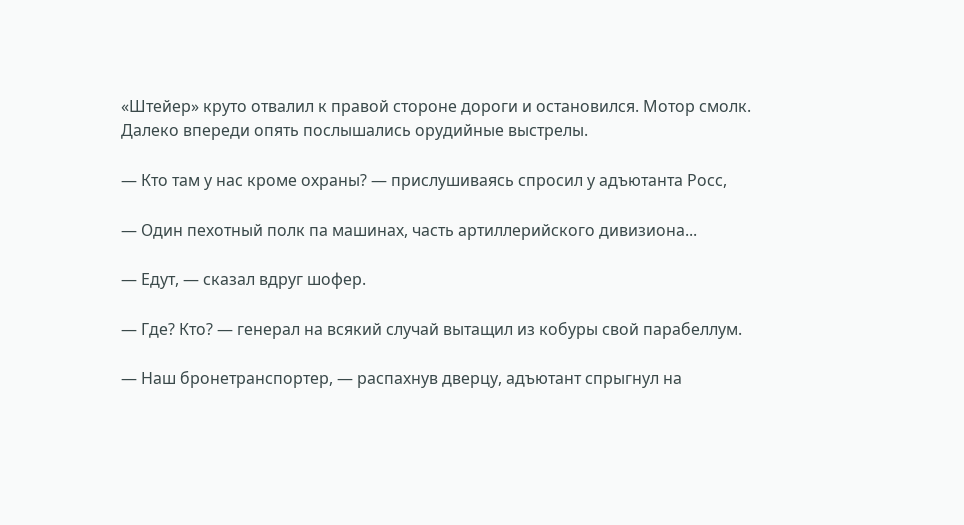«Штейер» круто отвалил к правой стороне дороги и остановился. Мотор смолк. Далеко впереди опять послышались орудийные выстрелы.

— Кто там у нас кроме охраны? — прислушиваясь спросил у адъютанта Росс,

— Один пехотный полк па машинах, часть артиллерийского дивизиона...

— Едут, — сказал вдруг шофер.

— Где? Кто? — генерал на всякий случай вытащил из кобуры свой парабеллум.

— Наш бронетранспортер, — распахнув дверцу, адъютант спрыгнул на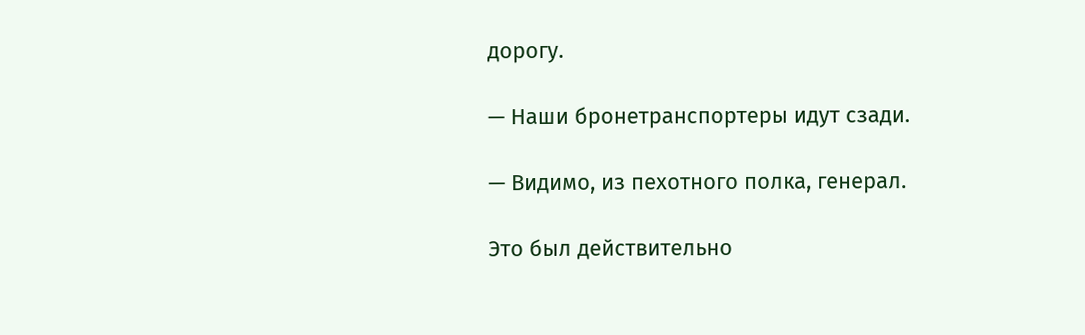дорогу.

— Наши бронетранспортеры идут сзади.

— Видимо, из пехотного полка, генерал.

Это был действительно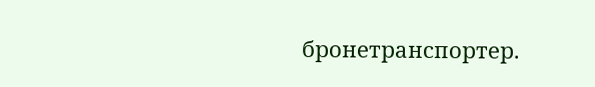бронетранспортер.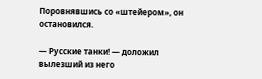Поровнявшись со «штейером», он остановился.

— Русские танки! — доложил вылезший из него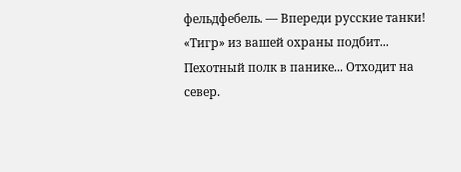фельдфебель. — Впереди русские танки! «Тигр» из вашей охраны подбит... Пехотный полк в панике... Отходит на север.